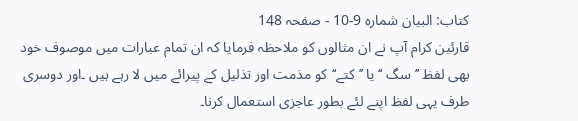کتاب: البیان شمارہ 9-10 - صفحہ 148
قارئین کرام آپ نے ان مثالوں کو ملاحظہ فرمایا کہ ان تمام عبارات میں موصوف خود بھی لفظ ’’سگ ‘‘یا ’’کتے‘‘کو مذمت اور تذلیل کے پیرائے میں لا رہے ہیں ۔اور دوسری طرف یہی لفظ اپنے لئے بطور عاجزی استعمال کرنا۔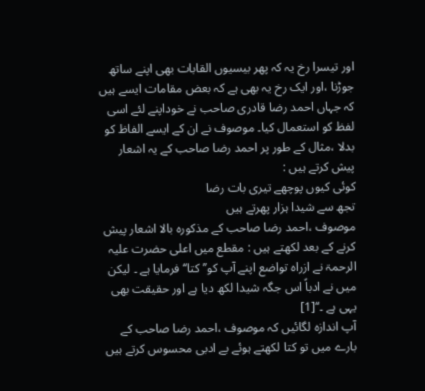اور تیسرا رخ یہ کہ پھر بیسیوں القابات بھی اپنے ساتھ جوڑنا ،اور ایک رخ یہ بھی ہے کہ بعض مقامات ایسے ہیں کہ جہاں احمد رضا قادری صاحب نے خوداپنے لئے اسی لفظ کو استعمال کیا۔ موصوف نے ان کے ایسے الفاظ کو بدلا ،مثال کے طور پر احمد رضا صاحب کے یہ اشعار پیش کرتے ہیں :
کوئی کیوں پوچھے تیری بات رضا
تجھ سے شیدا ہزار پھرتے ہیں
موصوف ،احمد رضا صاحب کے مذکورہ بالا اشعار پیش کرنے کے بعد لکھتے ہیں : مقطع میں اعلی حضرت علیہ الرحمۃ نے ازراہ تواضع اپنے آپ کو’’ کتا‘‘ فرمایا ہے ۔ لیکن میں نے ادباً اس جگہ شیدا لکھ دیا ہے اور حقیقت بھی یہی ہے ۔‘‘[1]
آپ اندازہ لگائیں کہ موصوف ،احمد رضا صاحب کے بارے میں تو کتا لکھتے ہوئے بے ادبی محسوس کرتے ہیں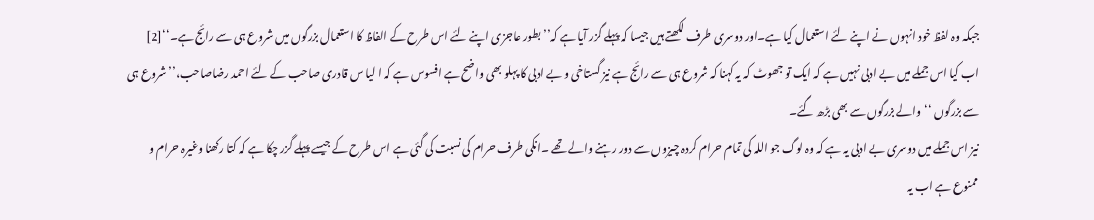جبکہ وہ لفظ خود انہوں نے اپنے لئے استعمال کیا ہے۔اور دوسری طرف لکھتے ہیں جیسا کہ پہلے گزر آیا ہے کہ’’ بطور عاجزی اپنے لئے اس طرح کے الفاظ کا استعمال بزرگوں میں شروع ہی سے رائج ہے۔‘‘[2]
اب کیا اس جملے میں بے ادبی نہیں ہے کہ ایک تو جھوٹ کہ یہ کہنا کہ شروع ہی سے رائج ہے نیز گستاخی و بے ادبی کا پہلو بھی واضح ہے افسوس ہے کہ ا لیا س قادری صاحب کے لئے احمد رضاصاحب،’’شروع ہی سے بزرگوں ‘‘والے بزرگوں سے بھی بڑھ گئے۔
نیز اس جملے میں دوسری بے ادبی یہ ہے کہ وہ لوگ جو اللہ کی تمام حرام کردہ چیزوں سے دور رہنے والے تھے ۔انکی طرف حرام کی نسبت کی گئی ہے اس طرح کے جیسے پہلے گزر چکا ہے کہ کتا رکھنا وغیرہ حرام و ممنوع ہے اب یہ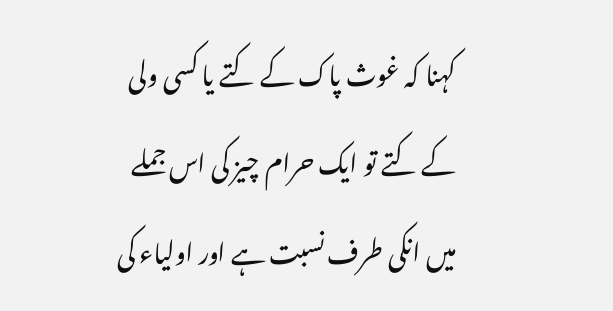کہنا کہ غوث پاک کے کتے یا کسی ولی کے کتے تو ایک حرام چیز کی اس جملے میں انکی طرف نسبت ہے اور اولیاء کی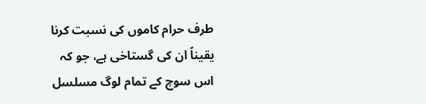طرف حرام کاموں کی نسبت کرنا یقیناً ان کی گستاخی ہے، جو کہ اس سوچ کے تمام لوگ مسلسل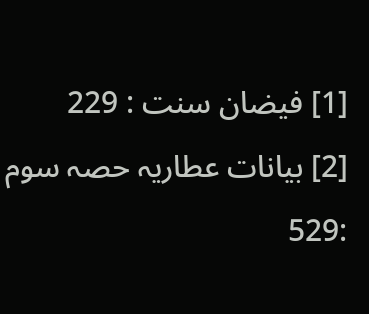[1] فیضان سنت : 229
[2] بیانات عطاریہ حصہ سوم :529